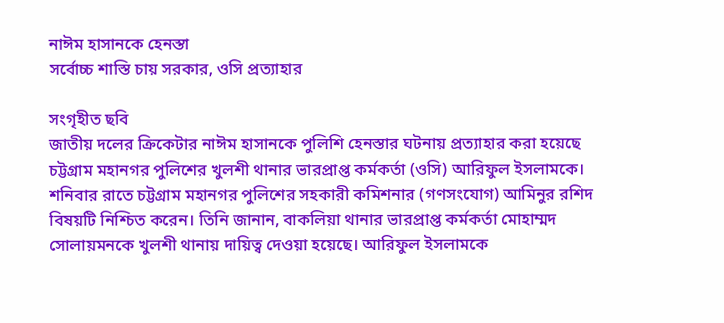নাঈম হাসানকে হেনস্তা
সর্বোচ্চ শাস্তি চায় সরকার, ওসি প্রত্যাহার

সংগৃহীত ছবি
জাতীয় দলের ক্রিকেটার নাঈম হাসানকে পুলিশি হেনস্তার ঘটনায় প্রত্যাহার করা হয়েছে চট্টগ্রাম মহানগর পুলিশের খুলশী থানার ভারপ্রাপ্ত কর্মকর্তা (ওসি) আরিফুল ইসলামকে।
শনিবার রাতে চট্টগ্রাম মহানগর পুলিশের সহকারী কমিশনার (গণসংযোগ) আমিনুর রশিদ বিষয়টি নিশ্চিত করেন। তিনি জানান, বাকলিয়া থানার ভারপ্রাপ্ত কর্মকর্তা মোহাম্মদ সোলায়মনকে খুলশী থানায় দায়িত্ব দেওয়া হয়েছে। আরিফুল ইসলামকে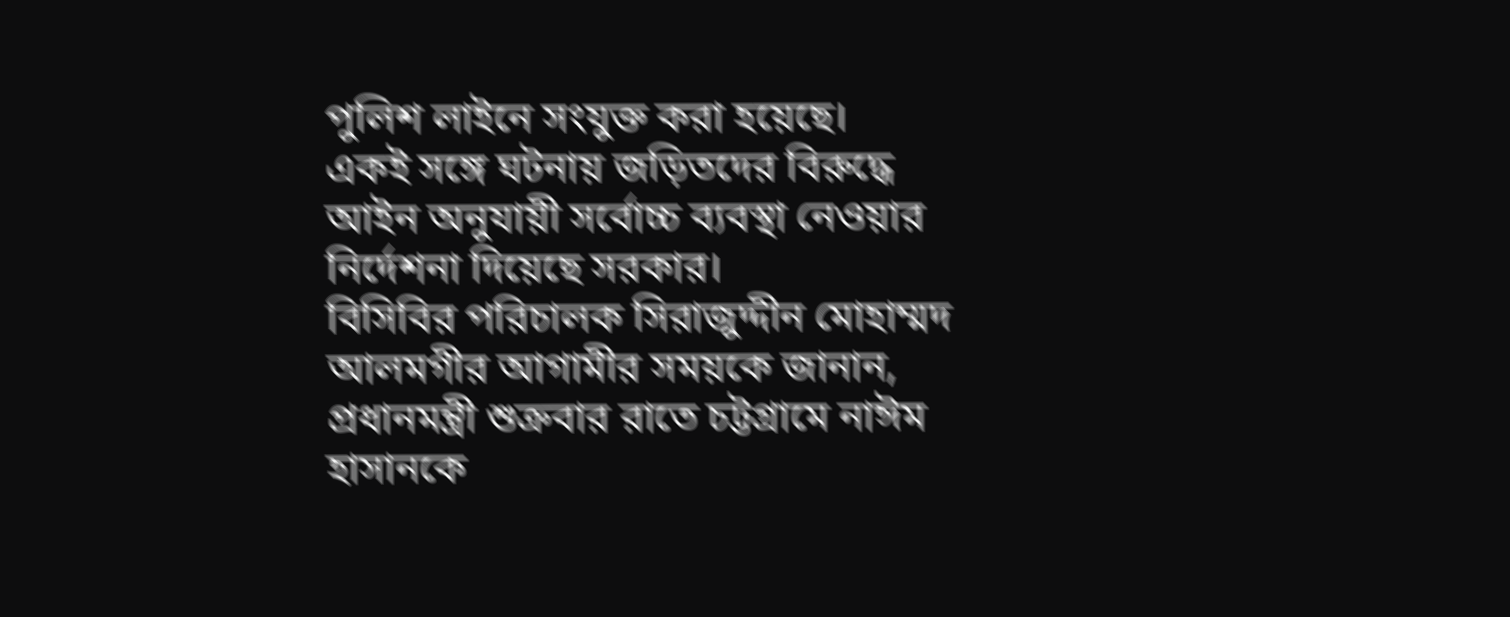পুলিশ লাইনে সংযুক্ত করা হয়েছে।
একই সঙ্গে ঘটনায় জড়িতদের বিরুদ্ধে আইন অনুযায়ী সর্বোচ্চ ব্যবস্থা নেওয়ার নির্দেশনা দিয়েছে সরকার।
বিসিবির পরিচালক সিরাজুদ্দীন মোহাম্মদ আলমগীর আগামীর সময়কে জানান, প্রধানমন্ত্রী শুক্রবার রাতে চট্টগ্রামে নাঈম হাসানকে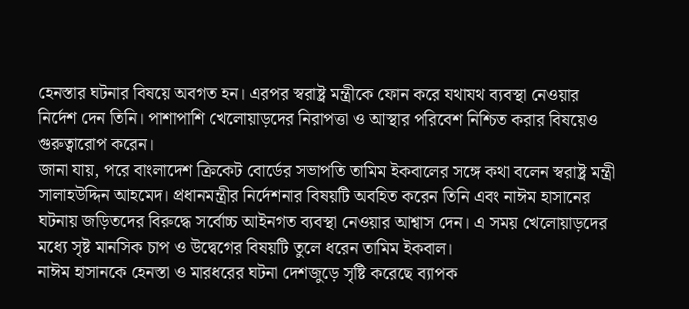হেনস্তার ঘটনার বিষয়ে অবগত হন। এরপর স্বরাষ্ট্র মন্ত্রীকে ফোন করে যথাযথ ব্যবস্থা নেওয়ার নির্দেশ দেন তিনি। পাশাপাশি খেলোয়াড়দের নিরাপত্তা ও আস্থার পরিবেশ নিশ্চিত করার বিষয়েও গুরুত্বারোপ করেন।
জানা যায়, পরে বাংলাদেশ ক্রিকেট বোর্ডের সভাপতি তামিম ইকবালের সঙ্গে কথা বলেন স্বরাষ্ট্র মন্ত্রী সালাহউদ্দিন আহমেদ। প্রধানমন্ত্রীর নির্দেশনার বিষয়টি অবহিত করেন তিনি এবং নাঈম হাসানের ঘটনায় জড়িতদের বিরুদ্ধে সর্বোচ্চ আইনগত ব্যবস্থা নেওয়ার আশ্বাস দেন। এ সময় খেলোয়াড়দের মধ্যে সৃষ্ট মানসিক চাপ ও উদ্বেগের বিষয়টি তুলে ধরেন তামিম ইকবাল।
নাঈম হাসানকে হেনস্তা ও মারধরের ঘটনা দেশজুড়ে সৃষ্টি করেছে ব্যাপক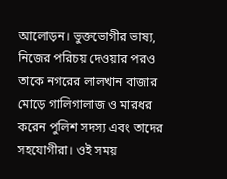আলোড়ন। ভুক্তভোগীর ভাষ্য, নিজের পরিচয় দেওয়ার পরও তাকে নগরের লালখান বাজার মোড়ে গালিগালাজ ও মারধর করেন পুলিশ সদস্য এবং তাদের সহযোগীরা। ওই সময়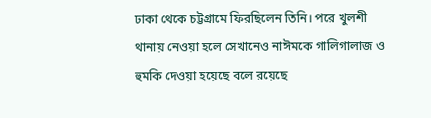ঢাকা থেকে চট্টগ্রামে ফিরছিলেন তিনি। পরে খুলশী থানায় নেওয়া হলে সেখানেও নাঈমকে গালিগালাজ ও হুমকি দেওয়া হয়েছে বলে রয়েছে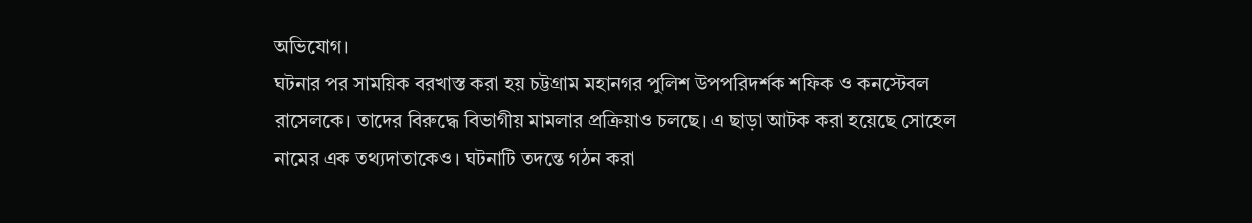অভিযোগ।
ঘটনার পর সাময়িক বরখাস্ত করা হয় চট্টগ্রাম মহানগর পুলিশ উপপরিদর্শক শফিক ও কনস্টেবল রাসেলকে। তাদের বিরুদ্ধে বিভাগীয় মামলার প্রক্রিয়াও চলছে। এ ছাড়া আটক করা হয়েছে সোহেল নামের এক তথ্যদাতাকেও। ঘটনাটি তদন্তে গঠন করা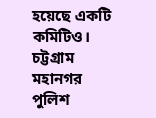হয়েছে একটি কমিটিও।
চট্টগ্রাম মহানগর পুলিশ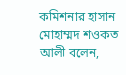কমিশনার হাসান মোহাম্মদ শওকত আলী বলেন,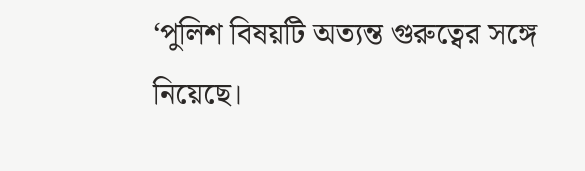‘পুলিশ বিষয়টি অত্যন্ত গুরুত্বের সঙ্গে নিয়েছে।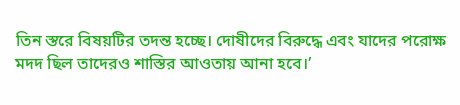তিন স্তরে বিষয়টির তদন্ত হচ্ছে। দোষীদের বিরুদ্ধে এবং যাদের পরোক্ষ মদদ ছিল তাদেরও শাস্তির আওতায় আনা হবে।’